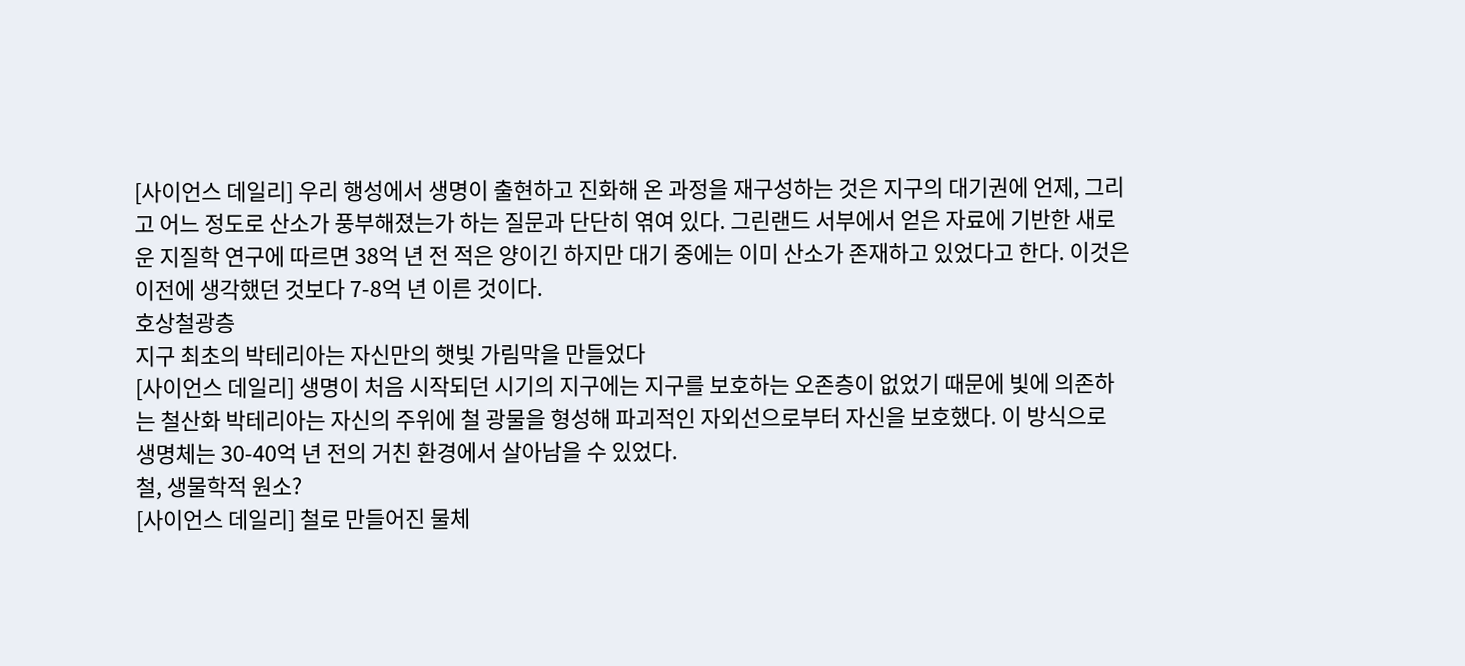[사이언스 데일리] 우리 행성에서 생명이 출현하고 진화해 온 과정을 재구성하는 것은 지구의 대기권에 언제, 그리고 어느 정도로 산소가 풍부해졌는가 하는 질문과 단단히 엮여 있다. 그린랜드 서부에서 얻은 자료에 기반한 새로운 지질학 연구에 따르면 38억 년 전 적은 양이긴 하지만 대기 중에는 이미 산소가 존재하고 있었다고 한다. 이것은 이전에 생각했던 것보다 7-8억 년 이른 것이다.
호상철광층
지구 최초의 박테리아는 자신만의 햇빛 가림막을 만들었다
[사이언스 데일리] 생명이 처음 시작되던 시기의 지구에는 지구를 보호하는 오존층이 없었기 때문에 빛에 의존하는 철산화 박테리아는 자신의 주위에 철 광물을 형성해 파괴적인 자외선으로부터 자신을 보호했다. 이 방식으로 생명체는 30-40억 년 전의 거친 환경에서 살아남을 수 있었다.
철, 생물학적 원소?
[사이언스 데일리] 철로 만들어진 물체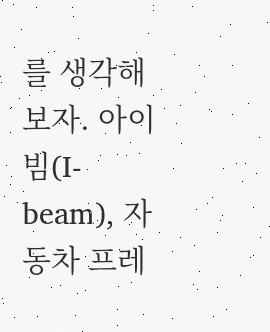를 생각해 보자. 아이빔(I-beam), 자동차 프레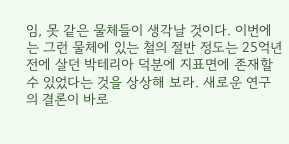임, 못 같은 물체들이 생각날 것이다. 이번에는 그런 물체에 있는 철의 절반 정도는 25억년 전에 살던 박테리아 덕분에 지표면에 존재할 수 있었다는 것을 상상해 보라. 새로운 연구의 결론이 바로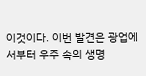이것이다. 이번 발견은 광업에서부터 우주 속의 생명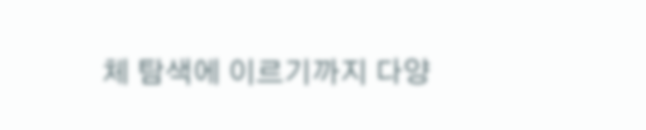체 탐색에 이르기까지 다양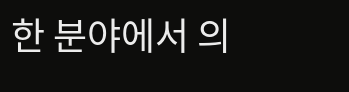한 분야에서 의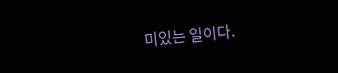미있는 일이다.